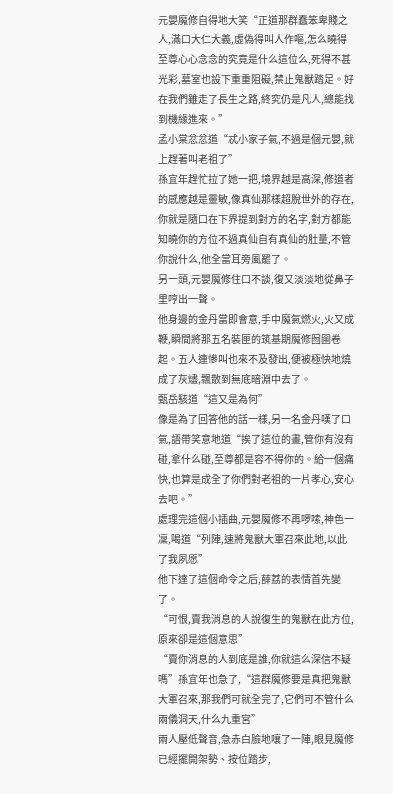元嬰魔修自得地大笑“正道那群蠢笨卑賤之人,滿口大仁大義,虛偽得叫人作嘔,怎么曉得至尊心心念念的究竟是什么這位么,死得不甚光彩,墓室也設下重重阻礙,禁止鬼獸踏足。好在我們雖走了長生之路,終究仍是凡人,總能找到機緣進來。”
孟小棠忿忿道“忒小家子氣,不過是個元嬰,就上趕著叫老祖了”
孫宜年趕忙拉了她一把,境界越是高深,修道者的感應越是靈敏,像真仙那樣超脫世外的存在,你就是隨口在下界提到對方的名字,對方都能知曉你的方位不過真仙自有真仙的肚量,不管你說什么,他全當耳旁風罷了。
另一頭,元嬰魔修住口不談,復又淡淡地從鼻子里哼出一聲。
他身邊的金丹當即會意,手中魔氣燃火,火又成鞭,瞬間將那五名裝匣的筑基期魔修囫圇卷起。五人連慘叫也來不及發出,便被極快地燒成了灰燼,飄散到無底暗淵中去了。
甄岳駭道“這又是為何”
像是為了回答他的話一樣,另一名金丹嘆了口氣,語帶笑意地道“挨了這位的畫,管你有沒有碰,拿什么碰,至尊都是容不得你的。給一個痛快,也算是成全了你們對老祖的一片孝心,安心去吧。”
處理完這個小插曲,元嬰魔修不再啰嗦,神色一凜,喝道“列陣,速將鬼獸大軍召來此地,以此了我夙愿”
他下達了這個命令之后,薛荔的表情首先變了。
“可恨,賣我消息的人說復生的鬼獸在此方位,原來卻是這個意思”
“賣你消息的人到底是誰,你就這么深信不疑嗎”孫宜年也急了,“這群魔修要是真把鬼獸大軍召來,那我們可就全完了,它們可不管什么兩儀洞天,什么九重宮”
兩人壓低聲音,急赤白臉地嚷了一陣,眼見魔修已經擺開架勢、按位踏步,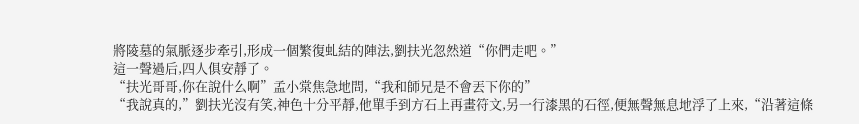將陵墓的氣脈逐步牽引,形成一個繁復虬結的陣法,劉扶光忽然道“你們走吧。”
這一聲過后,四人俱安靜了。
“扶光哥哥,你在說什么啊”孟小棠焦急地問,“我和師兄是不會丟下你的”
“我說真的,”劉扶光沒有笑,神色十分平靜,他單手到方石上再畫符文,另一行漆黑的石徑,便無聲無息地浮了上來,“沿著這條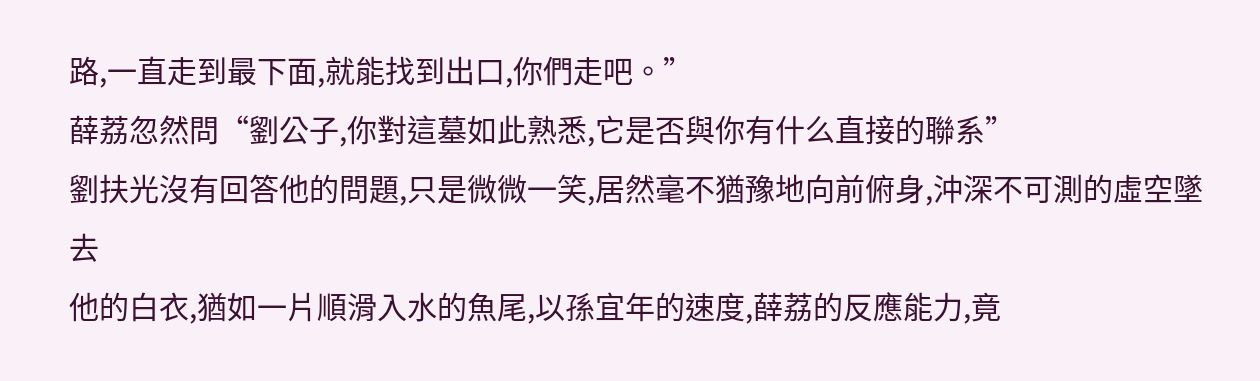路,一直走到最下面,就能找到出口,你們走吧。”
薛荔忽然問“劉公子,你對這墓如此熟悉,它是否與你有什么直接的聯系”
劉扶光沒有回答他的問題,只是微微一笑,居然毫不猶豫地向前俯身,沖深不可測的虛空墜去
他的白衣,猶如一片順滑入水的魚尾,以孫宜年的速度,薛荔的反應能力,竟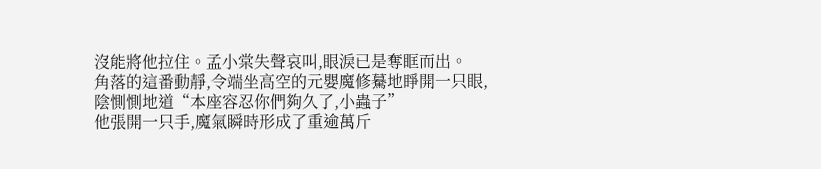沒能將他拉住。孟小棠失聲哀叫,眼淚已是奪眶而出。
角落的這番動靜,令端坐高空的元嬰魔修驀地睜開一只眼,陰惻惻地道“本座容忍你們夠久了,小蟲子”
他張開一只手,魔氣瞬時形成了重逾萬斤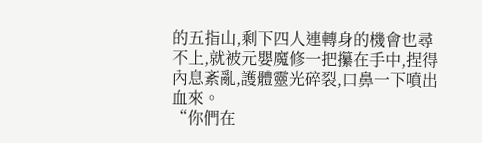的五指山,剩下四人連轉身的機會也尋不上,就被元嬰魔修一把攥在手中,捏得內息紊亂,護體靈光碎裂,口鼻一下噴出血來。
“你們在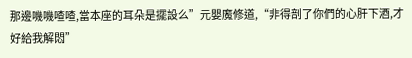那邊嘰嘰喳喳,當本座的耳朵是擺設么”元嬰魔修道,“非得剖了你們的心肝下酒,才好給我解悶”